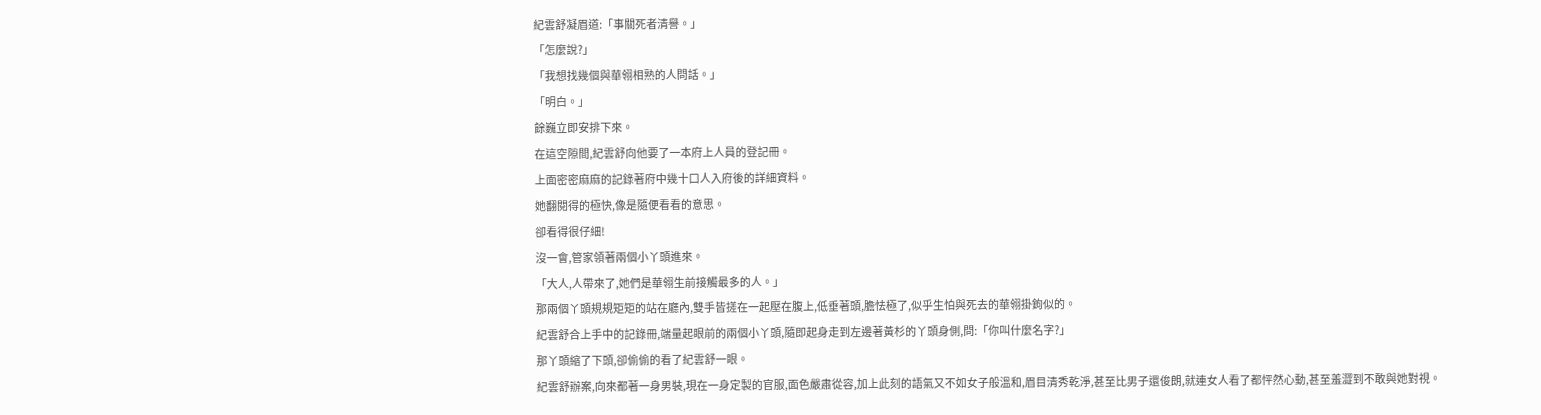紀雲舒凝眉道:「事關死者清譽。」
「怎麼說?」
「我想找幾個與華翎相熟的人問話。」
「明白。」
餘巍立即安排下來。
在這空隙間,紀雲舒向他要了一本府上人員的登記冊。
上面密密麻麻的記錄著府中幾十口人入府後的詳細資料。
她翻閱得的極快,像是隨便看看的意思。
卻看得很仔細!
沒一會,管家領著兩個小丫頭進來。
「大人,人帶來了,她們是華翎生前接觸最多的人。」
那兩個丫頭規規矩矩的站在廳內,雙手皆搓在一起壓在腹上,低垂著頭,膽怯極了,似乎生怕與死去的華翎掛鉤似的。
紀雲舒合上手中的記錄冊,端量起眼前的兩個小丫頭,隨即起身走到左邊著黃杉的丫頭身側,問:「你叫什麼名字?」
那丫頭縮了下頭,卻偷偷的看了紀雲舒一眼。
紀雲舒辦案,向來都著一身男裝,現在一身定製的官服,面色嚴肅從容,加上此刻的語氣又不如女子般溫和,眉目清秀乾淨,甚至比男子還俊朗,就連女人看了都怦然心動,甚至羞澀到不敢與她對視。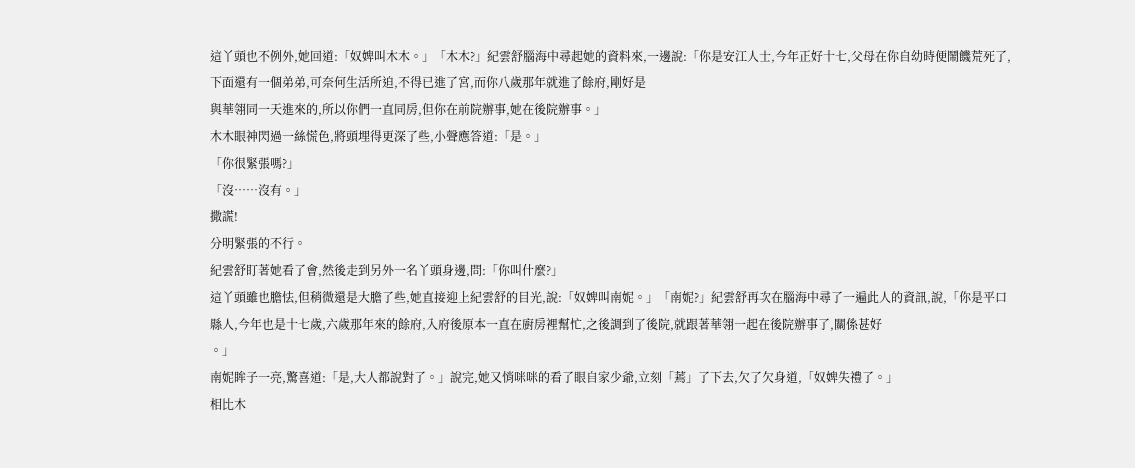這丫頭也不例外,她回道:「奴婢叫木木。」「木木?」紀雲舒腦海中尋起她的資料來,一邊說:「你是安江人士,今年正好十七,父母在你自幼時便鬧饑荒死了,下面還有一個弟弟,可奈何生活所迫,不得已進了宮,而你八歲那年就進了餘府,剛好是
與華翎同一天進來的,所以你們一直同房,但你在前院辦事,她在後院辦事。」
木木眼神閃過一絲慌色,將頭埋得更深了些,小聲應答道:「是。」
「你很緊張嗎?」
「沒……沒有。」
撒謊!
分明緊張的不行。
紀雲舒盯著她看了會,然後走到另外一名丫頭身邊,問:「你叫什麼?」
這丫頭雖也膽怯,但稍微還是大膽了些,她直接迎上紀雲舒的目光,說:「奴婢叫南妮。」「南妮?」紀雲舒再次在腦海中尋了一遍此人的資訊,說,「你是平口縣人,今年也是十七歲,六歲那年來的餘府,入府後原本一直在廚房裡幫忙,之後調到了後院,就跟著華翎一起在後院辦事了,關係甚好
。」
南妮眸子一亮,驚喜道:「是,大人都說對了。」說完,她又悄咪咪的看了眼自家少爺,立刻「蔫」了下去,欠了欠身道,「奴婢失禮了。」
相比木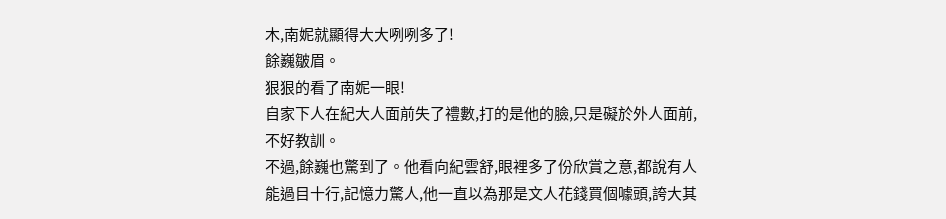木,南妮就顯得大大咧咧多了!
餘巍皺眉。
狠狠的看了南妮一眼!
自家下人在紀大人面前失了禮數,打的是他的臉,只是礙於外人面前,不好教訓。
不過,餘巍也驚到了。他看向紀雲舒,眼裡多了份欣賞之意,都說有人能過目十行,記憶力驚人,他一直以為那是文人花錢買個噱頭,誇大其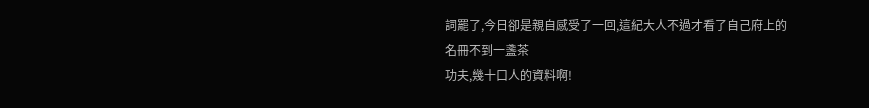詞罷了,今日卻是親自感受了一回,這紀大人不過才看了自己府上的名冊不到一盞茶
功夫,幾十口人的資料啊!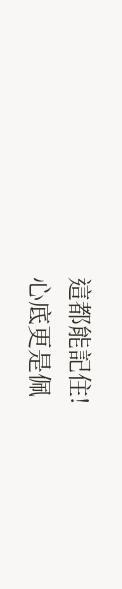這都能記住!
心底更是佩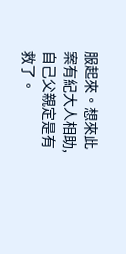服起來。想來此案有紀大人相助,自己父親定是有救了。